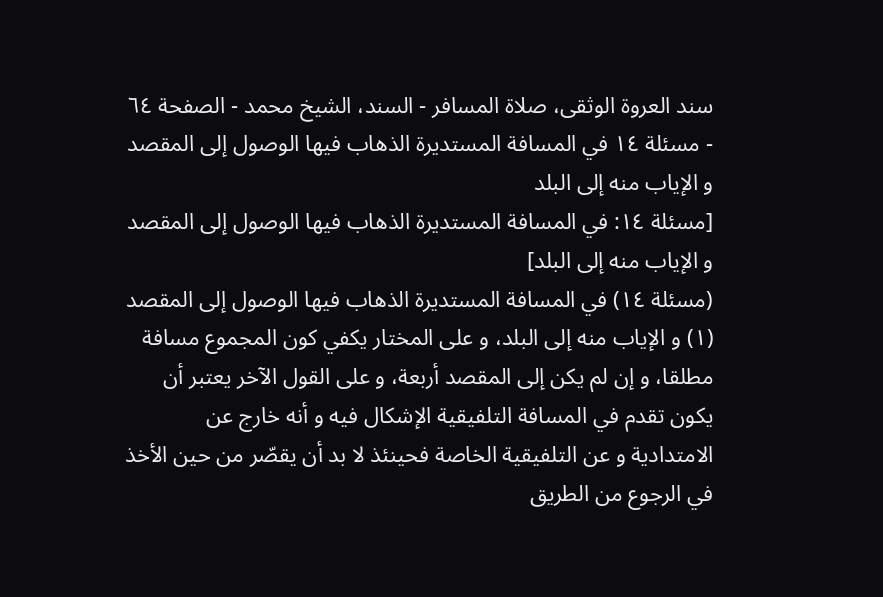سند العروة الوثقى، صلاة المسافر - السند، الشيخ محمد - الصفحة ٦٤ - مسئلة ١٤ في المسافة المستديرة الذهاب فيها الوصول إلى المقصد و الإياب منه إلى البلد
[مسئلة ١٤: في المسافة المستديرة الذهاب فيها الوصول إلى المقصد و الإياب منه إلى البلد]
(مسئلة ١٤) في المسافة المستديرة الذهاب فيها الوصول إلى المقصد (١) و الإياب منه إلى البلد، و على المختار يكفي كون المجموع مسافة مطلقا، و إن لم يكن إلى المقصد أربعة، و على القول الآخر يعتبر أن يكون تقدم في المسافة التلفيقية الإشكال فيه و أنه خارج عن الامتدادية و عن التلفيقية الخاصة فحينئذ لا بد أن يقصّر من حين الأخذ في الرجوع من الطريق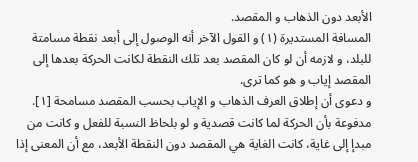الأبعد دون الذهاب و المقصد.
المسافة المستديرة (١) و القول الآخر أنه الوصول إلى أبعد نقطة مسامتة للبلد، و لازمه أن لو كان المقصد بعد تلك النقطة لكانت الحركة بعدها إلى المقصد إياب و هو كما ترى.
و دعوى أن إطلاق العرف الذهاب و الإياب بحسب المقصد مسامحة [١].
مدفوعة بأن الحركة لما كانت قصدية و لو بلحاظ النسبة للفعل و كانت من مبدإ إلى غاية، كانت الغاية هي المقصد دون النقطة الأبعد، مع أن المعنى إذا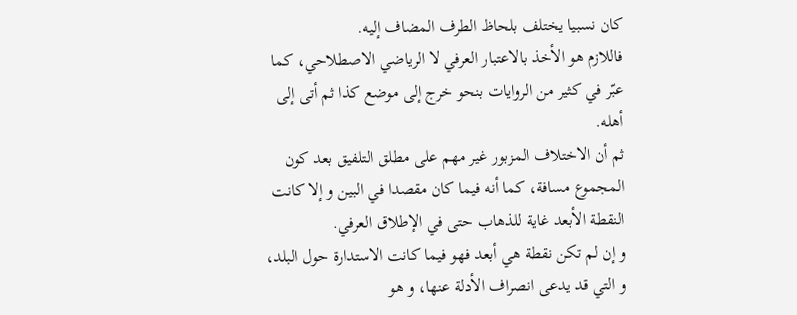كان نسبيا يختلف بلحاظ الطرف المضاف إليه.
فاللازم هو الأخذ بالاعتبار العرفي لا الرياضي الاصطلاحي، كما عبّر في كثير من الروايات بنحو خرج إلى موضع كذا ثم أتى إلى أهله.
ثم أن الاختلاف المزبور غير مهم على مطلق التلفيق بعد كون المجموع مسافة، كما أنه فيما كان مقصدا في البين و إلا كانت النقطة الأبعد غاية للذهاب حتى في الإطلاق العرفي.
و إن لم تكن نقطة هي أبعد فهو فيما كانت الاستدارة حول البلد، و التي قد يدعى انصراف الأدلة عنها، و هو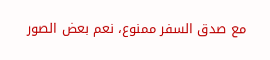مع صدق السفر ممنوع، نعم بعض الصور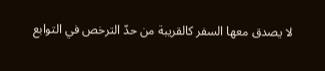لا يصدق معها السفر كالقريبة من حدّ الترخص في التوابع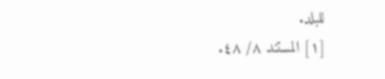للبلد.
[١] المستند ٨/ ٤٨.